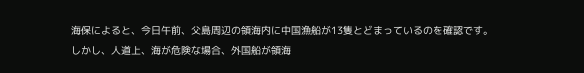海保によると、今日午前、父島周辺の領海内に中国漁船が13隻とどまっているのを確認です。
しかし、人道上、海が危険な場合、外国船が領海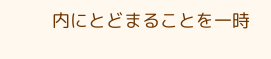内にとどまることを一時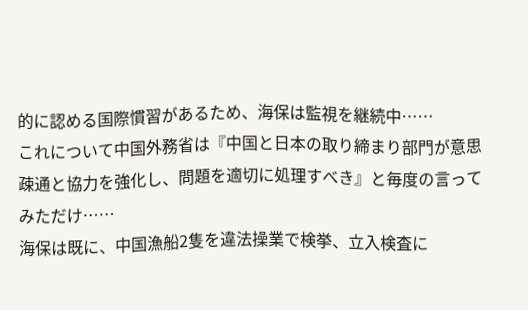的に認める国際慣習があるため、海保は監視を継続中……
これについて中国外務省は『中国と日本の取り締まり部門が意思疎通と協力を強化し、問題を適切に処理すべき』と毎度の言ってみただけ……
海保は既に、中国漁船2隻を違法操業で検挙、立入検査に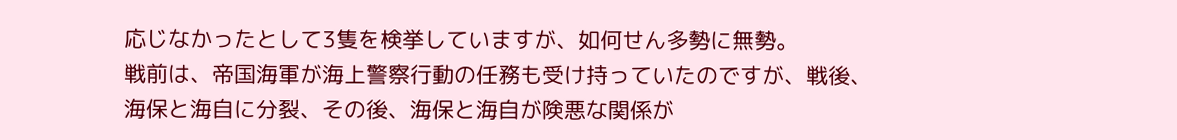応じなかったとして3隻を検挙していますが、如何せん多勢に無勢。
戦前は、帝国海軍が海上警察行動の任務も受け持っていたのですが、戦後、海保と海自に分裂、その後、海保と海自が険悪な関係が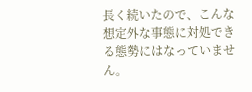長く続いたので、こんな想定外な事態に対処できる態勢にはなっていません。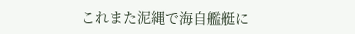これまた泥縄で海自艦艇に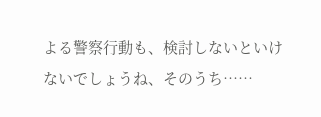よる警察行動も、検討しないといけないでしょうね、そのうち……